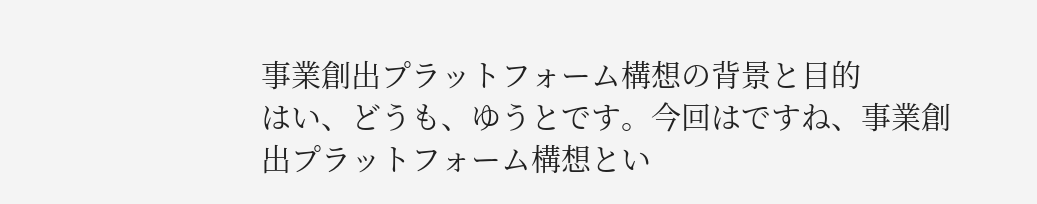事業創出プラットフォーム構想の背景と目的
はい、どうも、ゆうとです。今回はですね、事業創出プラットフォーム構想とい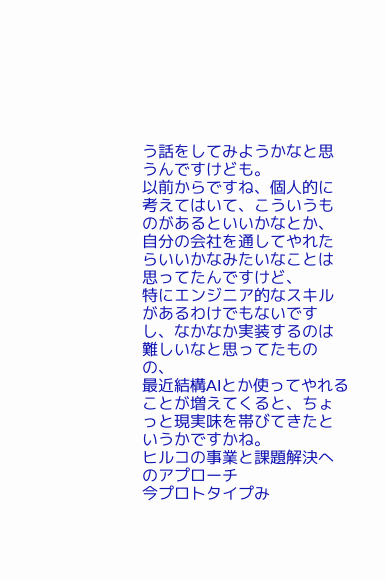う話をしてみようかなと思うんですけども。
以前からですね、個人的に考えてはいて、こういうものがあるといいかなとか、自分の会社を通してやれたらいいかなみたいなことは思ってたんですけど、
特にエンジニア的なスキルがあるわけでもないですし、なかなか実装するのは難しいなと思ってたものの、
最近結構AIとか使ってやれることが増えてくると、ちょっと現実味を帯びてきたというかですかね。
ヒルコの事業と課題解決へのアプローチ
今プロトタイプみ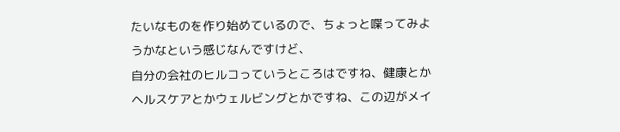たいなものを作り始めているので、ちょっと喋ってみようかなという感じなんですけど、
自分の会社のヒルコっていうところはですね、健康とかヘルスケアとかウェルビングとかですね、この辺がメイ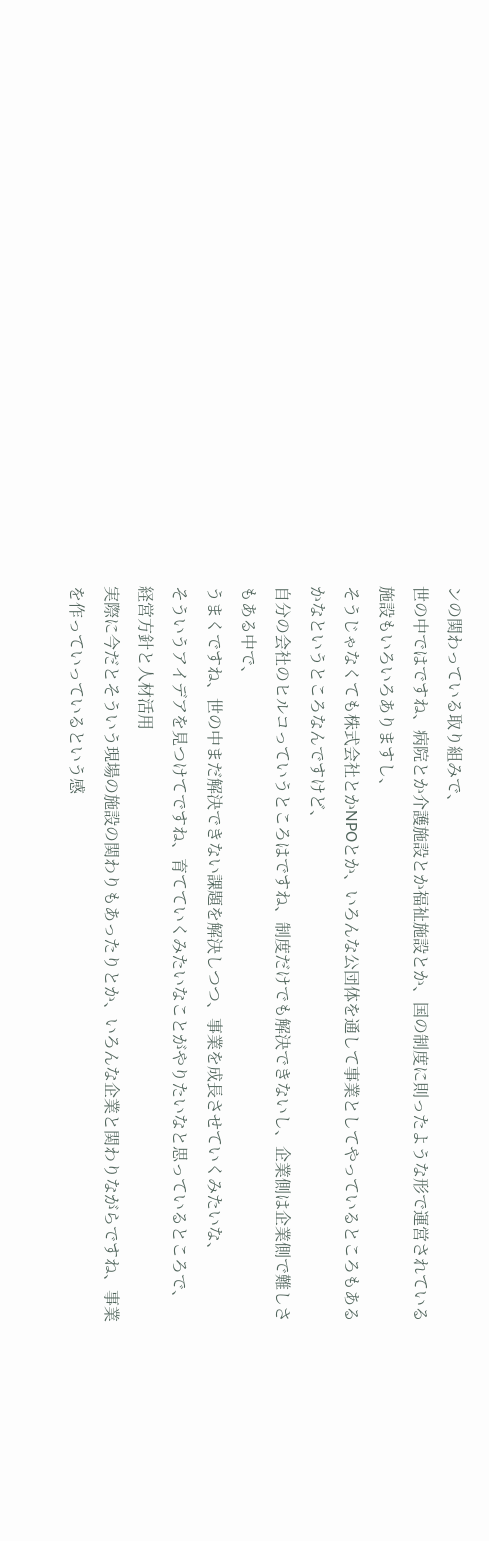ンの関わっている取り組みで、
世の中ではですね、病院とか介護施設とか福祉施設とか、国の制度に則ったような形で運営されている施設もいろいろありますし、
そうじゃなくても株式会社とかNPOとか、いろんな公団体を通して事業としてやっているところもあるかなというところなんですけど、
自分の会社のヒルコっていうところはですね、制度だけでも解決できないし、企業側は企業側で難しさもある中で、
うまくですね、世の中まだ解決できない課題を解決しつつ、事業を成長させていくみたいな、
そういうアイデアを見つけてですね、育てていくみたいなことがやりたいなと思っているところで、
経営方針と人材活用
実際に今だとそういう現場の施設の関わりもあったりとか、いろんな企業と関わりながらですね、事業を作っていっているという感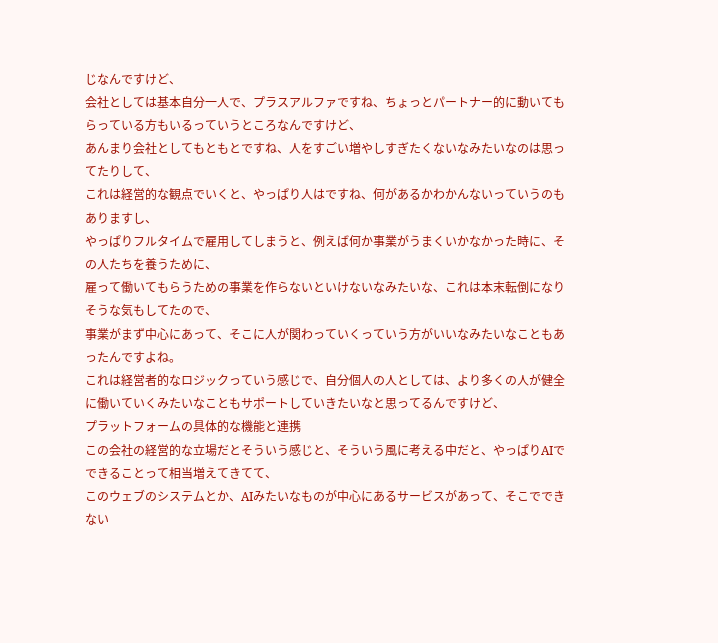じなんですけど、
会社としては基本自分一人で、プラスアルファですね、ちょっとパートナー的に動いてもらっている方もいるっていうところなんですけど、
あんまり会社としてもともとですね、人をすごい増やしすぎたくないなみたいなのは思ってたりして、
これは経営的な観点でいくと、やっぱり人はですね、何があるかわかんないっていうのもありますし、
やっぱりフルタイムで雇用してしまうと、例えば何か事業がうまくいかなかった時に、その人たちを養うために、
雇って働いてもらうための事業を作らないといけないなみたいな、これは本末転倒になりそうな気もしてたので、
事業がまず中心にあって、そこに人が関わっていくっていう方がいいなみたいなこともあったんですよね。
これは経営者的なロジックっていう感じで、自分個人の人としては、より多くの人が健全に働いていくみたいなこともサポートしていきたいなと思ってるんですけど、
プラットフォームの具体的な機能と連携
この会社の経営的な立場だとそういう感じと、そういう風に考える中だと、やっぱりAIでできることって相当増えてきてて、
このウェブのシステムとか、AIみたいなものが中心にあるサービスがあって、そこでできない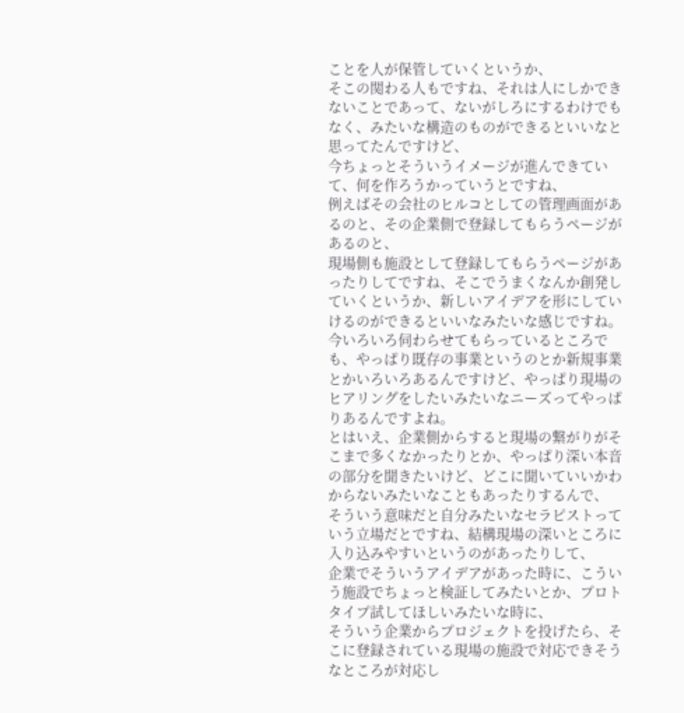ことを人が保管していくというか、
そこの関わる人もですね、それは人にしかできないことであって、ないがしろにするわけでもなく、みたいな構造のものができるといいなと思ってたんですけど、
今ちょっとそういうイメージが進んできていて、何を作ろうかっていうとですね、
例えばその会社のヒルコとしての管理画面があるのと、その企業側で登録してもらうページがあるのと、
現場側も施設として登録してもらうページがあったりしてですね、そこでうまくなんか創発していくというか、新しいアイデアを形にしていけるのができるといいなみたいな感じですね。
今いろいろ伺わらせてもらっているところでも、やっぱり既存の事業というのとか新規事業とかいろいろあるんですけど、やっぱり現場のヒアリングをしたいみたいなニーズってやっぱりあるんですよね。
とはいえ、企業側からすると現場の繋がりがそこまで多くなかったりとか、やっぱり深い本音の部分を聞きたいけど、どこに聞いていいかわからないみたいなこともあったりするんで、
そういう意味だと自分みたいなセラピストっていう立場だとですね、結構現場の深いところに入り込みやすいというのがあったりして、
企業でそういうアイデアがあった時に、こういう施設でちょっと検証してみたいとか、プロトタイプ試してほしいみたいな時に、
そういう企業からプロジェクトを投げたら、そこに登録されている現場の施設で対応できそうなところが対応し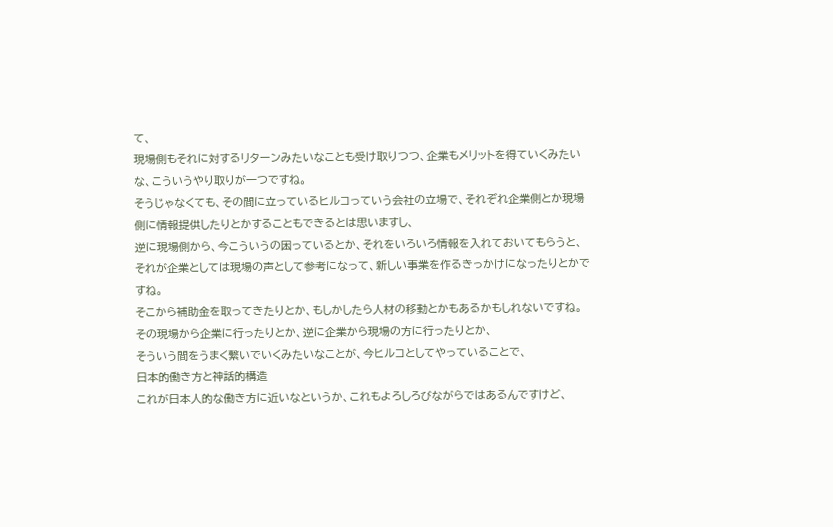て、
現場側もそれに対するリターンみたいなことも受け取りつつ、企業もメリットを得ていくみたいな、こういうやり取りが一つですね。
そうじゃなくても、その間に立っているヒルコっていう会社の立場で、それぞれ企業側とか現場側に情報提供したりとかすることもできるとは思いますし、
逆に現場側から、今こういうの困っているとか、それをいろいろ情報を入れておいてもらうと、
それが企業としては現場の声として参考になって、新しい事業を作るきっかけになったりとかですね。
そこから補助金を取ってきたりとか、もしかしたら人材の移動とかもあるかもしれないですね。
その現場から企業に行ったりとか、逆に企業から現場の方に行ったりとか、
そういう間をうまく繋いでいくみたいなことが、今ヒルコとしてやっていることで、
日本的働き方と神話的構造
これが日本人的な働き方に近いなというか、これもよろしろびながらではあるんですけど、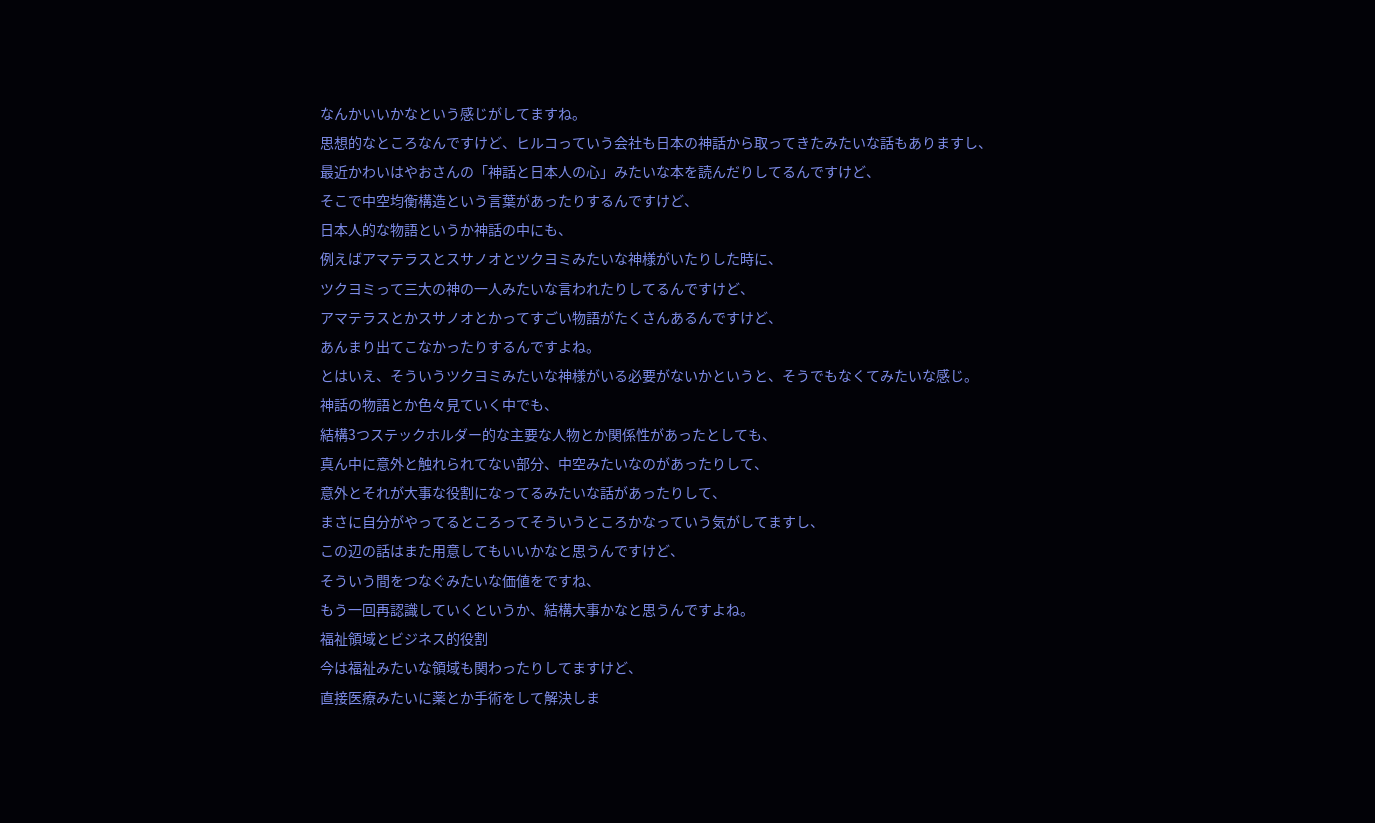なんかいいかなという感じがしてますね。
思想的なところなんですけど、ヒルコっていう会社も日本の神話から取ってきたみたいな話もありますし、
最近かわいはやおさんの「神話と日本人の心」みたいな本を読んだりしてるんですけど、
そこで中空均衡構造という言葉があったりするんですけど、
日本人的な物語というか神話の中にも、
例えばアマテラスとスサノオとツクヨミみたいな神様がいたりした時に、
ツクヨミって三大の神の一人みたいな言われたりしてるんですけど、
アマテラスとかスサノオとかってすごい物語がたくさんあるんですけど、
あんまり出てこなかったりするんですよね。
とはいえ、そういうツクヨミみたいな神様がいる必要がないかというと、そうでもなくてみたいな感じ。
神話の物語とか色々見ていく中でも、
結構3つステックホルダー的な主要な人物とか関係性があったとしても、
真ん中に意外と触れられてない部分、中空みたいなのがあったりして、
意外とそれが大事な役割になってるみたいな話があったりして、
まさに自分がやってるところってそういうところかなっていう気がしてますし、
この辺の話はまた用意してもいいかなと思うんですけど、
そういう間をつなぐみたいな価値をですね、
もう一回再認識していくというか、結構大事かなと思うんですよね。
福祉領域とビジネス的役割
今は福祉みたいな領域も関わったりしてますけど、
直接医療みたいに薬とか手術をして解決しま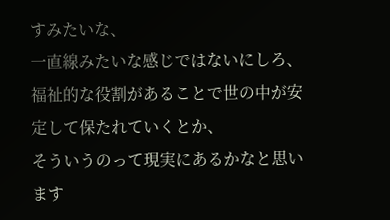すみたいな、
一直線みたいな感じではないにしろ、
福祉的な役割があることで世の中が安定して保たれていくとか、
そういうのって現実にあるかなと思います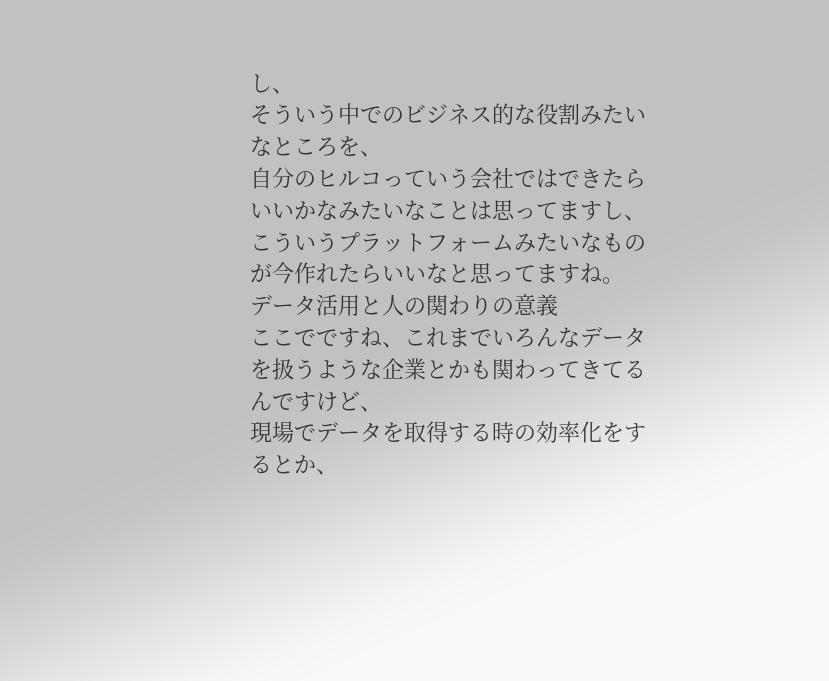し、
そういう中でのビジネス的な役割みたいなところを、
自分のヒルコっていう会社ではできたらいいかなみたいなことは思ってますし、
こういうプラットフォームみたいなものが今作れたらいいなと思ってますね。
データ活用と人の関わりの意義
ここでですね、これまでいろんなデータを扱うような企業とかも関わってきてるんですけど、
現場でデータを取得する時の効率化をするとか、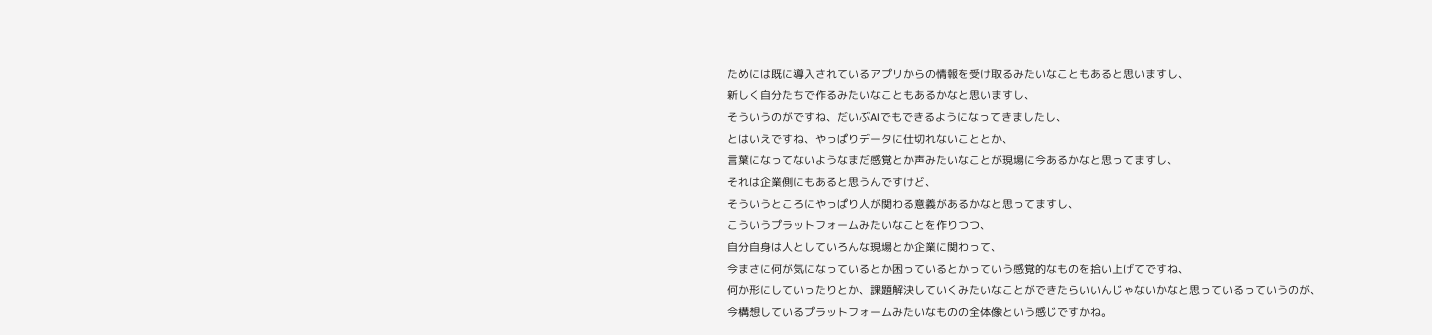ためには既に導入されているアプリからの情報を受け取るみたいなこともあると思いますし、
新しく自分たちで作るみたいなこともあるかなと思いますし、
そういうのがですね、だいぶAIでもできるようになってきましたし、
とはいえですね、やっぱりデータに仕切れないこととか、
言葉になってないようなまだ感覚とか声みたいなことが現場に今あるかなと思ってますし、
それは企業側にもあると思うんですけど、
そういうところにやっぱり人が関わる意義があるかなと思ってますし、
こういうプラットフォームみたいなことを作りつつ、
自分自身は人としていろんな現場とか企業に関わって、
今まさに何が気になっているとか困っているとかっていう感覚的なものを拾い上げてですね、
何か形にしていったりとか、課題解決していくみたいなことができたらいいんじゃないかなと思っているっていうのが、
今構想しているプラットフォームみたいなものの全体像という感じですかね。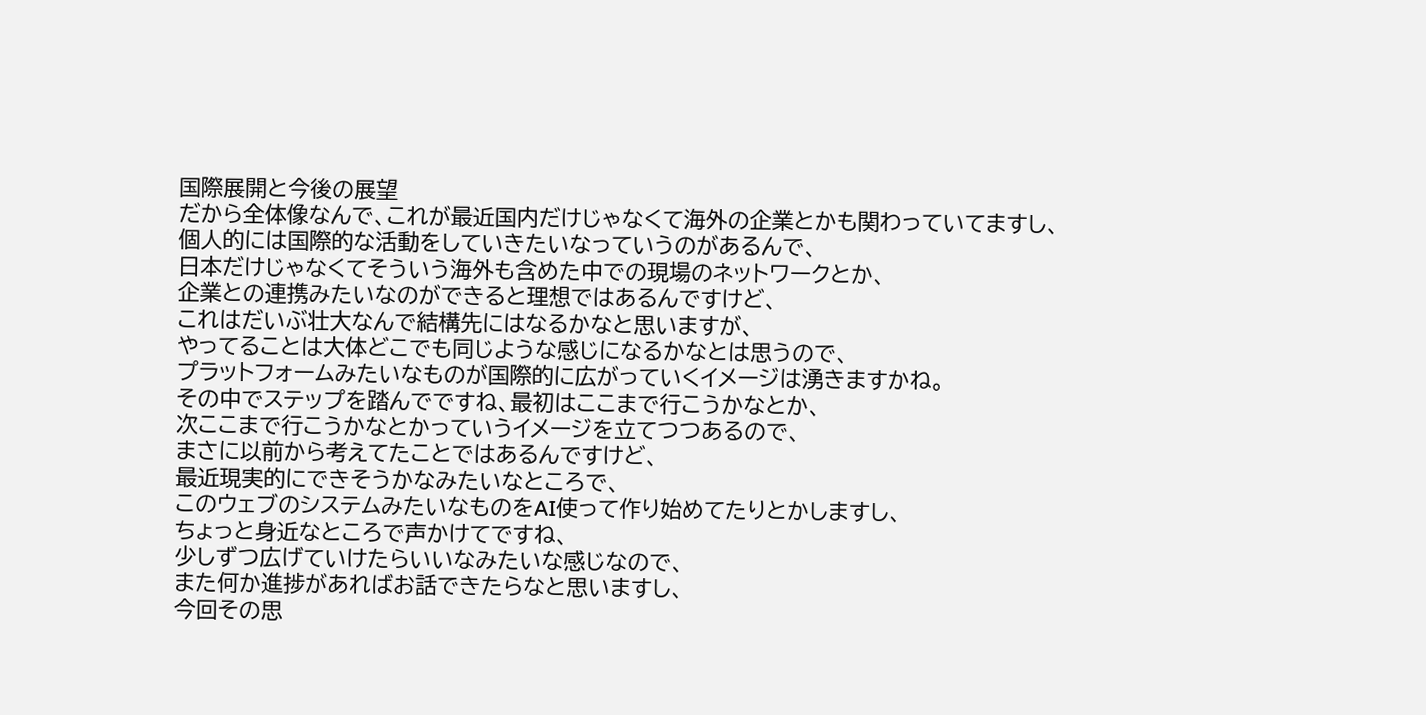国際展開と今後の展望
だから全体像なんで、これが最近国内だけじゃなくて海外の企業とかも関わっていてますし、
個人的には国際的な活動をしていきたいなっていうのがあるんで、
日本だけじゃなくてそういう海外も含めた中での現場のネットワークとか、
企業との連携みたいなのができると理想ではあるんですけど、
これはだいぶ壮大なんで結構先にはなるかなと思いますが、
やってることは大体どこでも同じような感じになるかなとは思うので、
プラットフォームみたいなものが国際的に広がっていくイメージは湧きますかね。
その中でステップを踏んでですね、最初はここまで行こうかなとか、
次ここまで行こうかなとかっていうイメージを立てつつあるので、
まさに以前から考えてたことではあるんですけど、
最近現実的にできそうかなみたいなところで、
このウェブのシステムみたいなものをAI使って作り始めてたりとかしますし、
ちょっと身近なところで声かけてですね、
少しずつ広げていけたらいいなみたいな感じなので、
また何か進捗があればお話できたらなと思いますし、
今回その思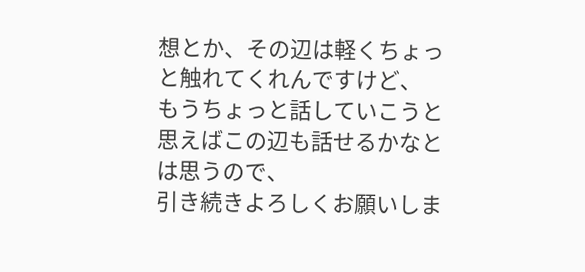想とか、その辺は軽くちょっと触れてくれんですけど、
もうちょっと話していこうと思えばこの辺も話せるかなとは思うので、
引き続きよろしくお願いしま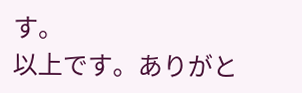す。
以上です。ありがと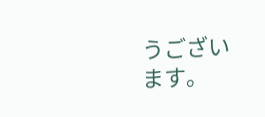うございます。